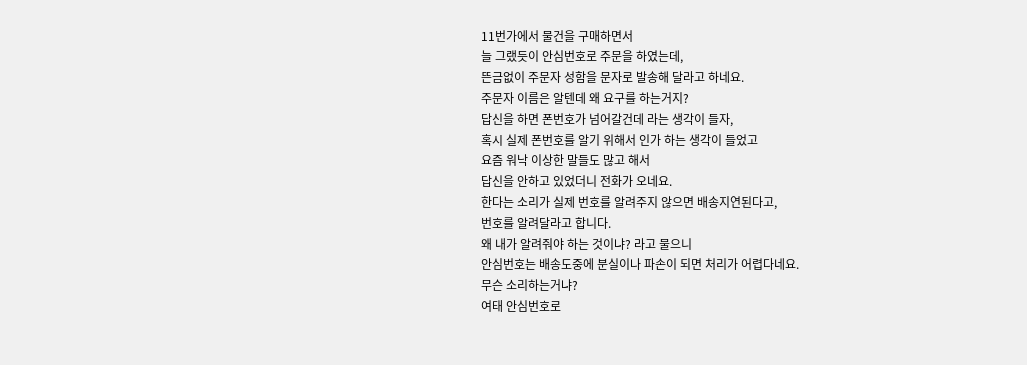11번가에서 물건을 구매하면서
늘 그랬듯이 안심번호로 주문을 하였는데,
뜬금없이 주문자 성함을 문자로 발송해 달라고 하네요.
주문자 이름은 알텐데 왜 요구를 하는거지?
답신을 하면 폰번호가 넘어갈건데 라는 생각이 들자,
혹시 실제 폰번호를 알기 위해서 인가 하는 생각이 들었고
요즘 워낙 이상한 말들도 많고 해서
답신을 안하고 있었더니 전화가 오네요.
한다는 소리가 실제 번호를 알려주지 않으면 배송지연된다고,
번호를 알려달라고 합니다.
왜 내가 알려줘야 하는 것이냐? 라고 물으니
안심번호는 배송도중에 분실이나 파손이 되면 처리가 어렵다네요.
무슨 소리하는거냐?
여태 안심번호로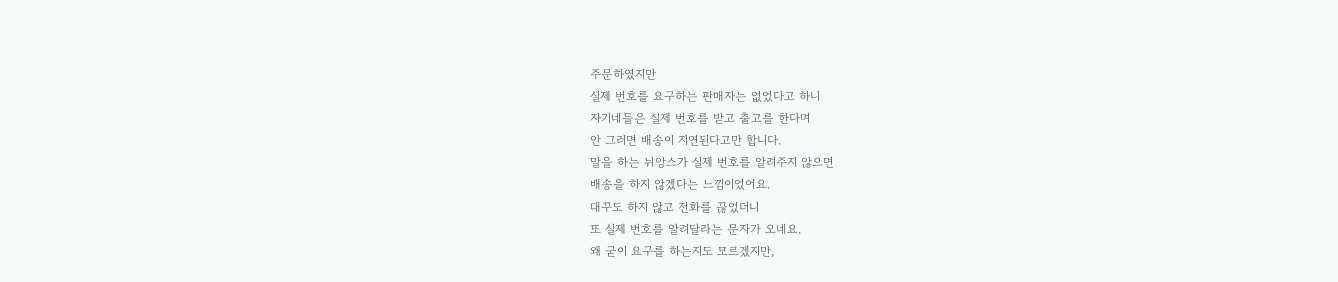주문하였지만
실제 번호를 요구하는 판매자는 없었다고 하니
자기네들은 실제 번호를 받고 출고를 한다며
안 그러면 배송이 지연된다고만 합니다.
말을 하는 뉘앙스가 실제 번호를 알려주지 않으면
배송을 하지 않겠다는 느낌이었어요.
대꾸도 하지 않고 전화를 끊었더니
또 실제 번호를 알려달라는 문자가 오네요.
왜 굳이 요구를 하는지도 모르겠지만,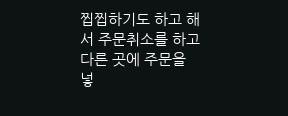찝찝하기도 하고 해서 주문취소를 하고
다른 곳에 주문을 넣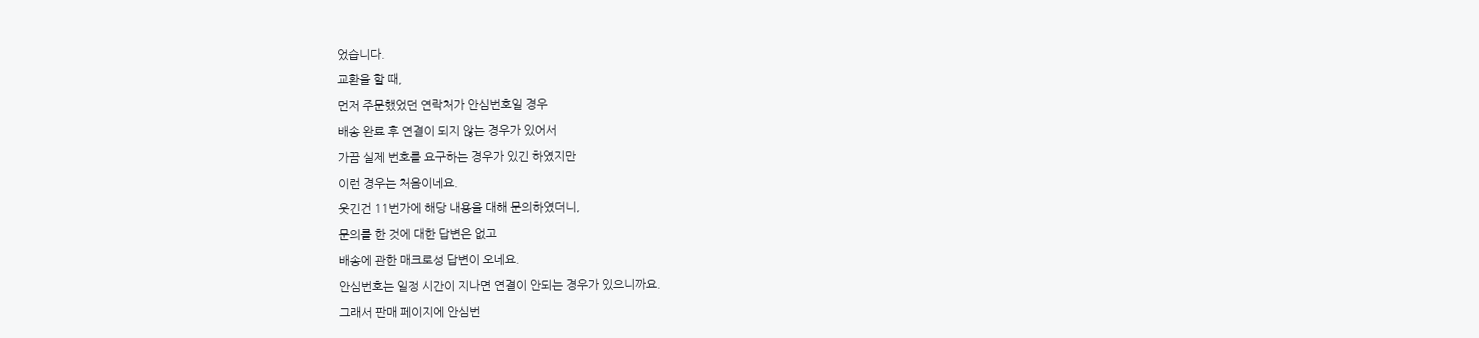었습니다.
교환을 할 때,
먼저 주문했었던 연락처가 안심번호일 경우
배송 완료 후 연결이 되지 않는 경우가 있어서
가끔 실제 번호를 요구하는 경우가 있긴 하였지만
이런 경우는 처음이네요.
웃긴건 11번가에 해당 내용을 대해 문의하였더니,
문의를 한 것에 대한 답변은 없고
배송에 관한 매크로성 답변이 오네요.
안심번호는 일정 시간이 지나면 연결이 안되는 경우가 있으니까요.
그래서 판매 페이지에 안심번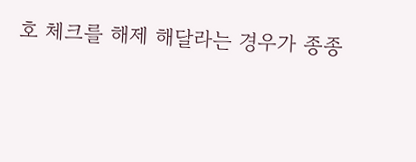호 체크를 해제 해달라는 경우가 종종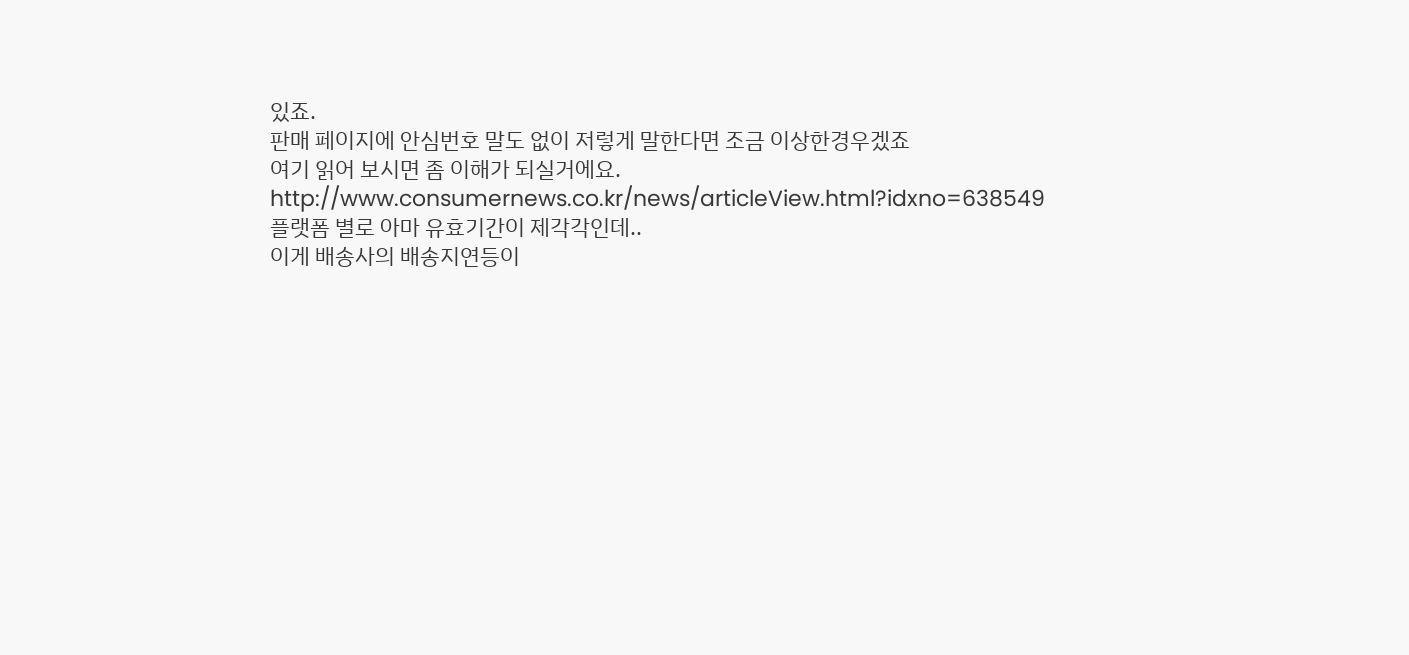있죠.
판매 페이지에 안심번호 말도 없이 저렇게 말한다면 조금 이상한경우겠죠
여기 읽어 보시면 좀 이해가 되실거에요.
http://www.consumernews.co.kr/news/articleView.html?idxno=638549
플랫폼 별로 아마 유효기간이 제각각인데..
이게 배송사의 배송지연등이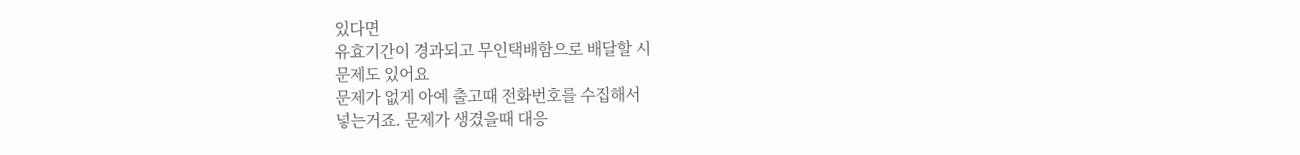있다면
유효기간이 경과되고 무인택배함으로 배달할 시
문제도 있어요
문제가 없게 아예 출고때 전화번호를 수집해서
넣는거죠. 문제가 생겼을때 대응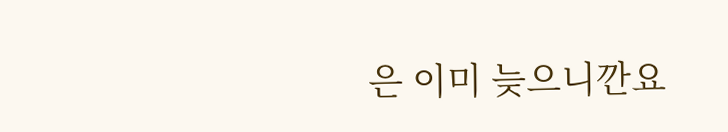은 이미 늦으니깐요